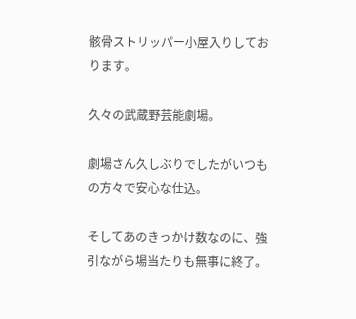骸骨ストリッパー小屋入りしております。

久々の武蔵野芸能劇場。

劇場さん久しぶりでしたがいつもの方々で安心な仕込。

そしてあのきっかけ数なのに、強引ながら場当たりも無事に終了。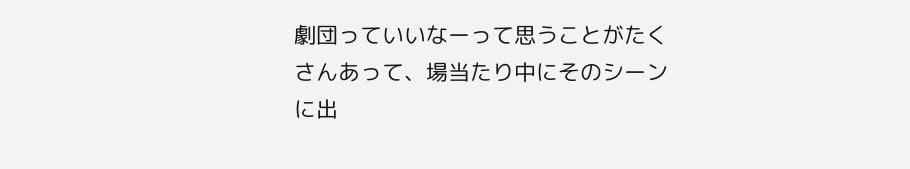劇団っていいなーって思うことがたくさんあって、場当たり中にそのシーンに出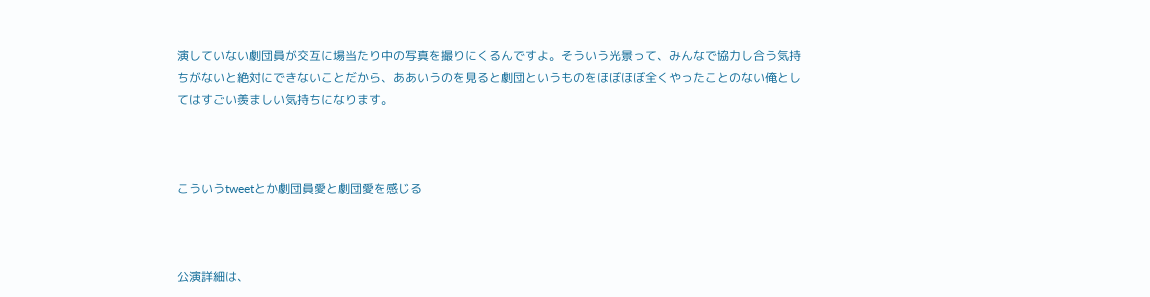演していない劇団員が交互に場当たり中の写真を撮りにくるんですよ。そういう光景って、みんなで協力し合う気持ちがないと絶対にできないことだから、ああいうのを見ると劇団というものをほぼほぼ全くやったことのない俺としてはすごい羨ましい気持ちになります。



こういうtweetとか劇団員愛と劇団愛を感じる



公演詳細は、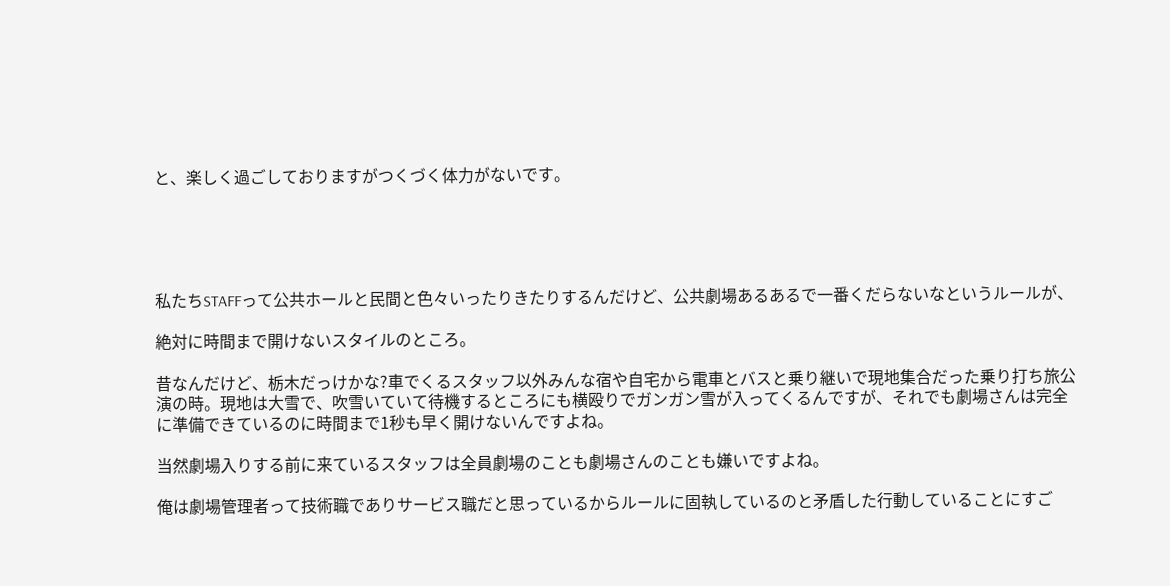と、楽しく過ごしておりますがつくづく体力がないです。





私たちSTAFFって公共ホールと民間と色々いったりきたりするんだけど、公共劇場あるあるで一番くだらないなというルールが、

絶対に時間まで開けないスタイルのところ。

昔なんだけど、栃木だっけかな?車でくるスタッフ以外みんな宿や自宅から電車とバスと乗り継いで現地集合だった乗り打ち旅公演の時。現地は大雪で、吹雪いていて待機するところにも横殴りでガンガン雪が入ってくるんですが、それでも劇場さんは完全に準備できているのに時間まで1秒も早く開けないんですよね。

当然劇場入りする前に来ているスタッフは全員劇場のことも劇場さんのことも嫌いですよね。

俺は劇場管理者って技術職でありサービス職だと思っているからルールに固執しているのと矛盾した行動していることにすご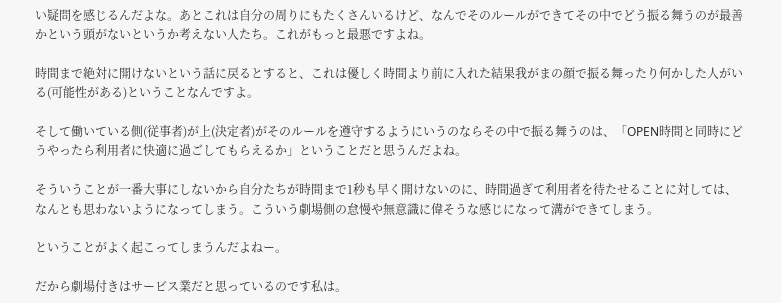い疑問を感じるんだよな。あとこれは自分の周りにもたくさんいるけど、なんでそのルールができてその中でどう振る舞うのが最善かという頭がないというか考えない人たち。これがもっと最悪ですよね。

時間まで絶対に開けないという話に戻るとすると、これは優しく時間より前に入れた結果我がまの顔で振る舞ったり何かした人がいる(可能性がある)ということなんですよ。

そして働いている側(従事者)が上(決定者)がそのルールを遵守するようにいうのならその中で振る舞うのは、「OPEN時間と同時にどうやったら利用者に快適に過ごしてもらえるか」ということだと思うんだよね。

そういうことが一番大事にしないから自分たちが時間まで1秒も早く開けないのに、時間過ぎて利用者を待たせることに対しては、なんとも思わないようになってしまう。こういう劇場側の怠慢や無意識に偉そうな感じになって溝ができてしまう。

ということがよく起こってしまうんだよねー。

だから劇場付きはサービス業だと思っているのです私は。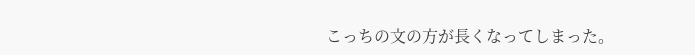こっちの文の方が長くなってしまった。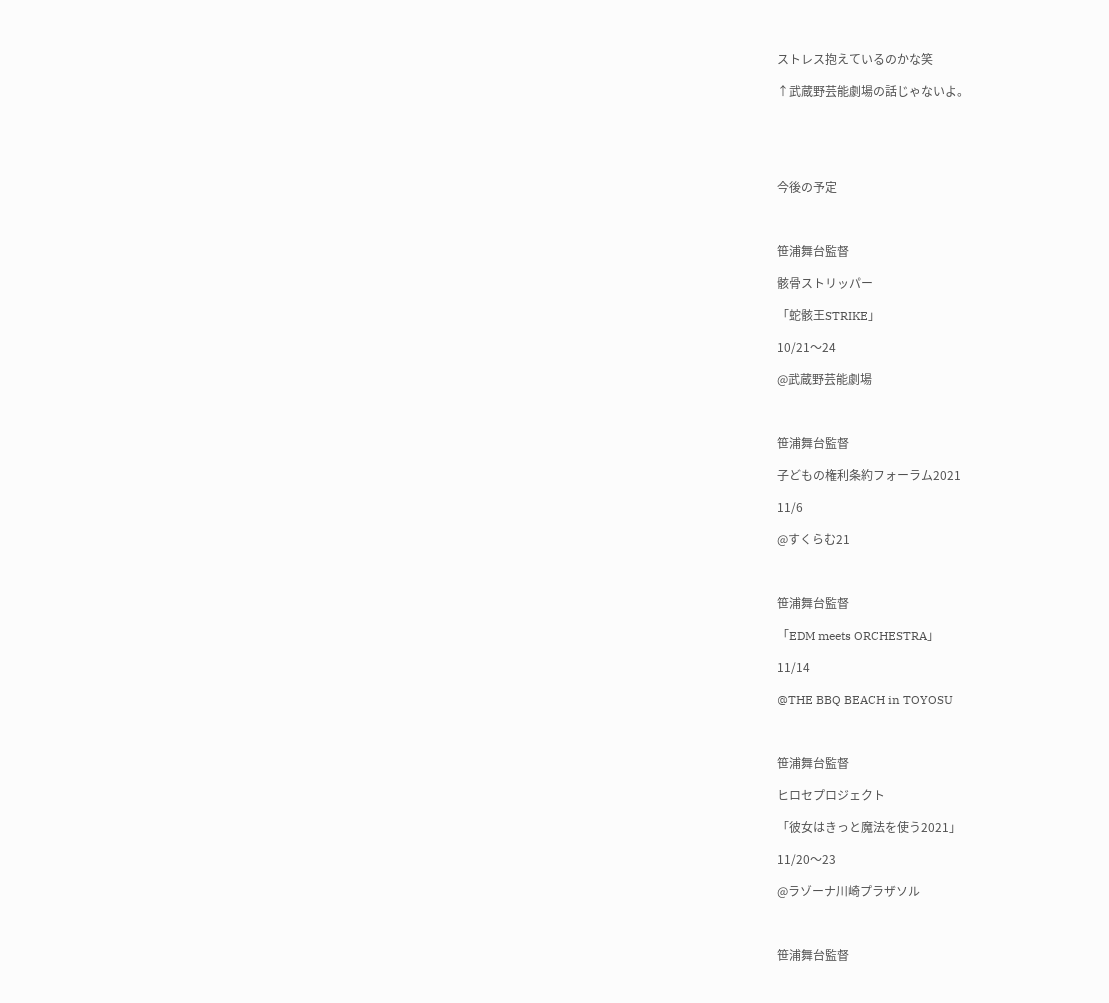ストレス抱えているのかな笑

↑武蔵野芸能劇場の話じゃないよ。





今後の予定



笹浦舞台監督

骸骨ストリッパー

「蛇骸王STRIKE」

10/21〜24

@武蔵野芸能劇場



笹浦舞台監督

子どもの権利条約フォーラム2021

11/6

@すくらむ21



笹浦舞台監督

「EDM meets ORCHESTRA」

11/14

@THE BBQ BEACH in TOYOSU



笹浦舞台監督

ヒロセプロジェクト

「彼女はきっと魔法を使う2021」

11/20〜23

@ラゾーナ川崎プラザソル



笹浦舞台監督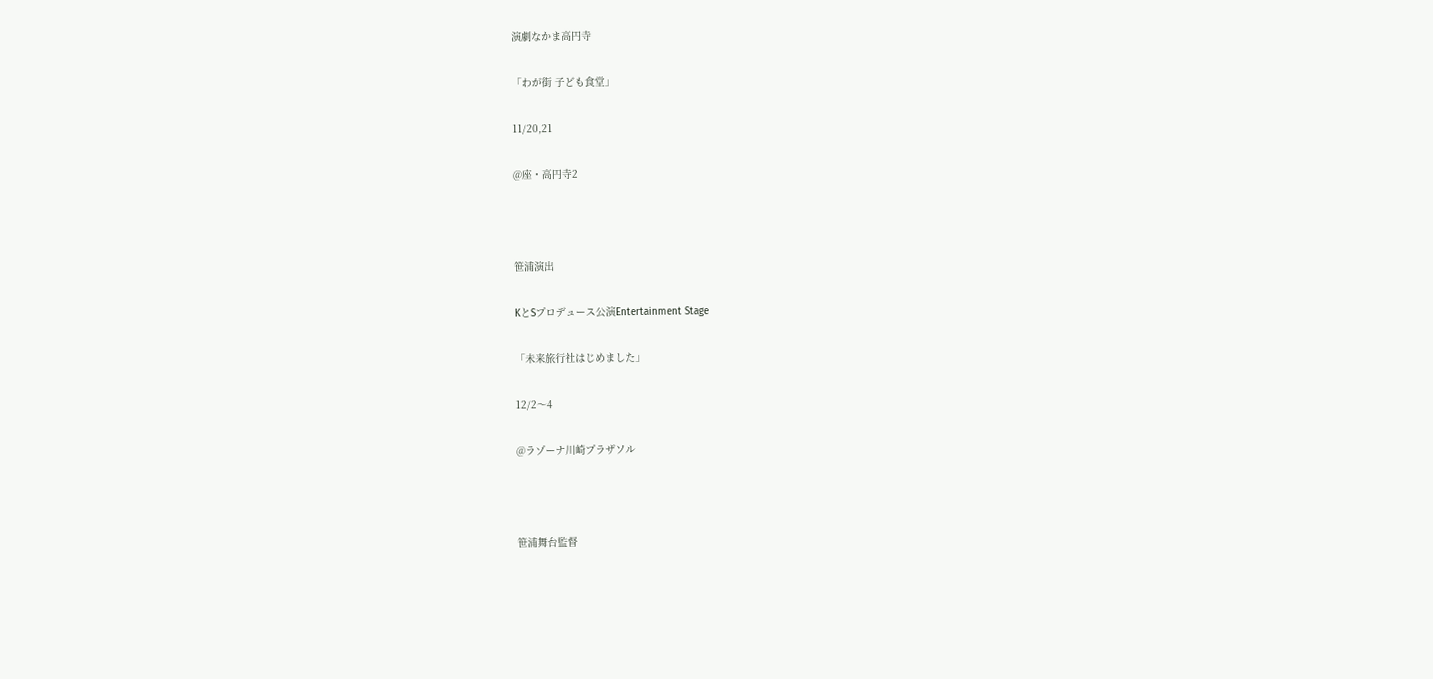演劇なかま高円寺

「わが街 子ども食堂」

11/20,21

@座・高円寺2



笹浦演出

KとSプロデュース公演Entertainment Stage

「未来旅行社はじめました」

12/2〜4

@ラゾーナ川崎プラザソル



笹浦舞台監督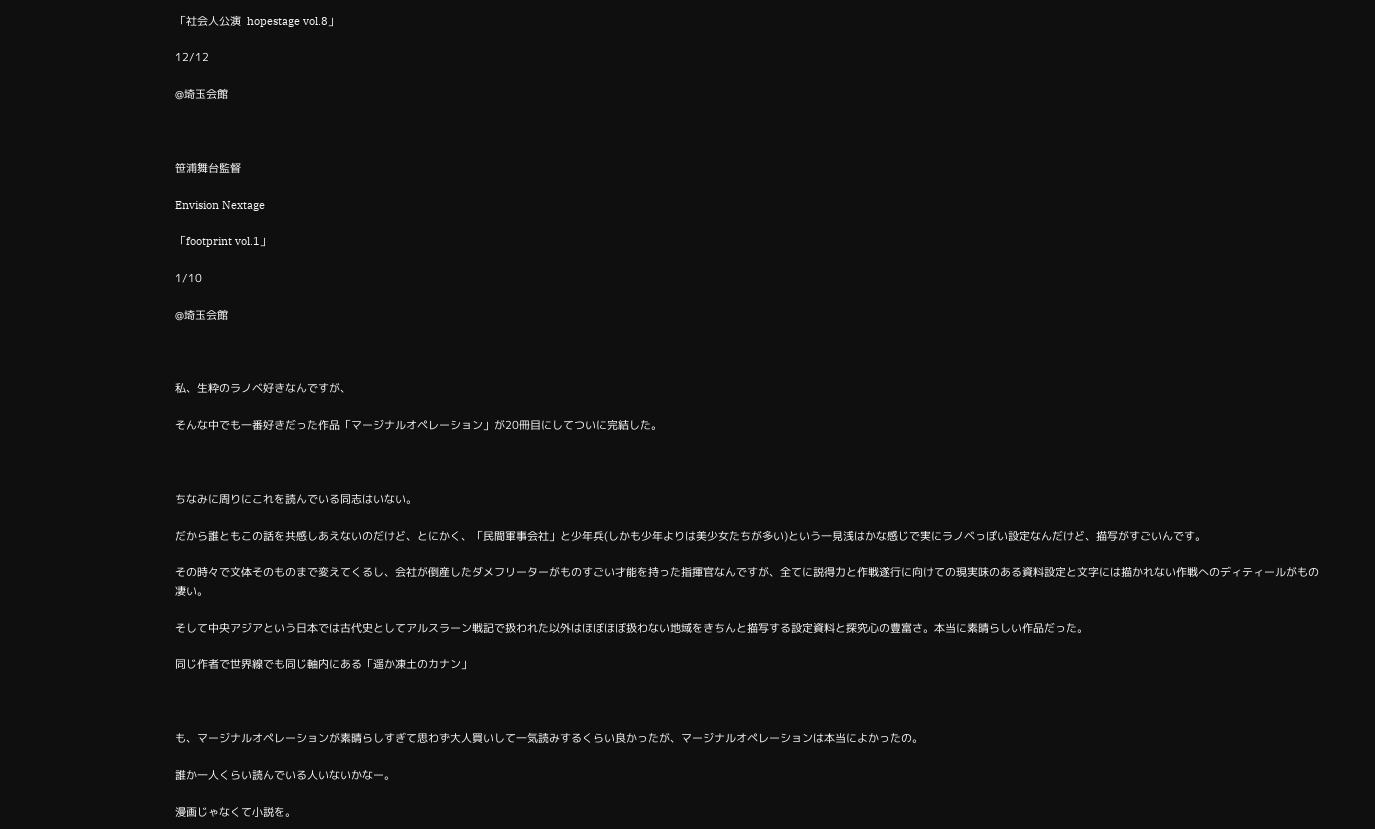「社会人公演  hopestage vol.8」

12/12

@埼玉会館



笹浦舞台監督

Envision Nextage

「footprint vol.1」

1/10

@埼玉会館



私、生粋のラノベ好きなんですが、

そんな中でも一番好きだった作品「マージナルオペレーション」が20冊目にしてついに完結した。



ちなみに周りにこれを読んでいる同志はいない。

だから誰ともこの話を共感しあえないのだけど、とにかく、「民間軍事会社」と少年兵(しかも少年よりは美少女たちが多い)という一見浅はかな感じで実にラノベっぽい設定なんだけど、描写がすごいんです。

その時々で文体そのものまで変えてくるし、会社が倒産したダメフリーターがものすごい才能を持った指揮官なんですが、全てに説得力と作戦遂行に向けての現実味のある資料設定と文字には描かれない作戦へのディティールがもの凄い。

そして中央アジアという日本では古代史としてアルスラーン戦記で扱われた以外はほぼほぼ扱わない地域をきちんと描写する設定資料と探究心の豊富さ。本当に素晴らしい作品だった。

同じ作者で世界線でも同じ軸内にある「遥か凍土のカナン」



も、マージナルオペレーションが素晴らしすぎて思わず大人買いして一気読みするくらい良かったが、マージナルオペレーションは本当によかったの。

誰か一人くらい読んでいる人いないかなー。

漫画じゃなくて小説を。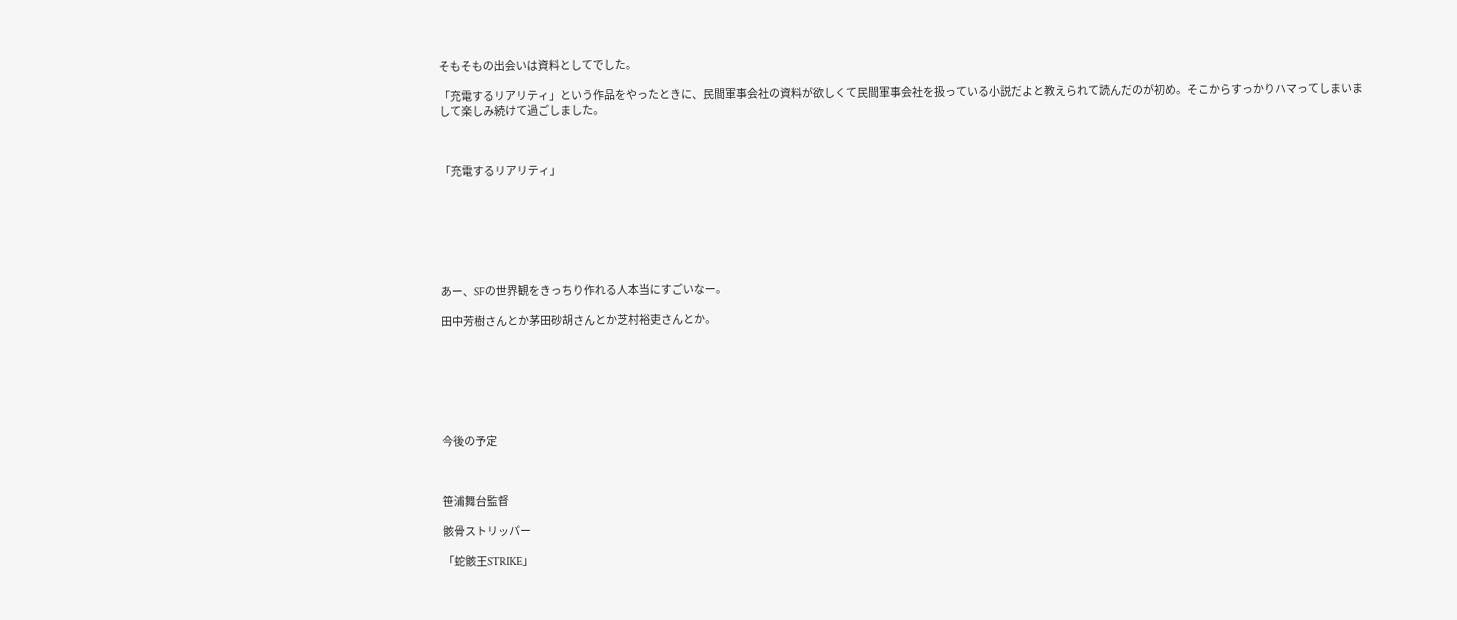そもそもの出会いは資料としてでした。

「充電するリアリティ」という作品をやったときに、民間軍事会社の資料が欲しくて民間軍事会社を扱っている小説だよと教えられて読んだのが初め。そこからすっかりハマってしまいまして楽しみ続けて過ごしました。



「充電するリアリティ」







あー、SFの世界観をきっちり作れる人本当にすごいなー。

田中芳樹さんとか茅田砂胡さんとか芝村裕吏さんとか。







今後の予定



笹浦舞台監督

骸骨ストリッパー

「蛇骸王STRIKE」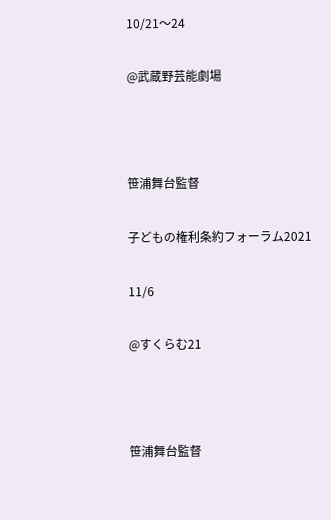10/21〜24

@武蔵野芸能劇場



笹浦舞台監督

子どもの権利条約フォーラム2021

11/6

@すくらむ21



笹浦舞台監督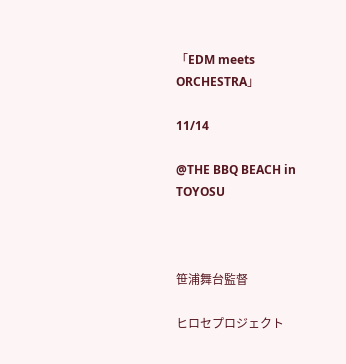「EDM meets ORCHESTRA」

11/14

@THE BBQ BEACH in TOYOSU



笹浦舞台監督

ヒロセプロジェクト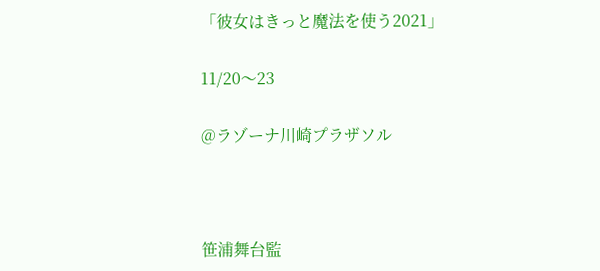「彼女はきっと魔法を使う2021」

11/20〜23

@ラゾーナ川崎プラザソル



笹浦舞台監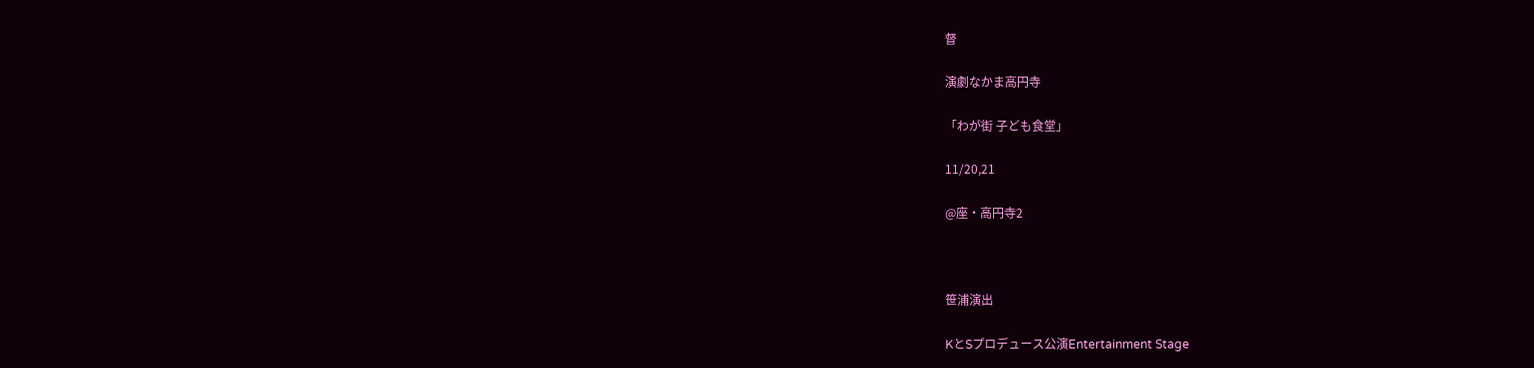督

演劇なかま高円寺

「わが街 子ども食堂」

11/20,21

@座・高円寺2



笹浦演出

KとSプロデュース公演Entertainment Stage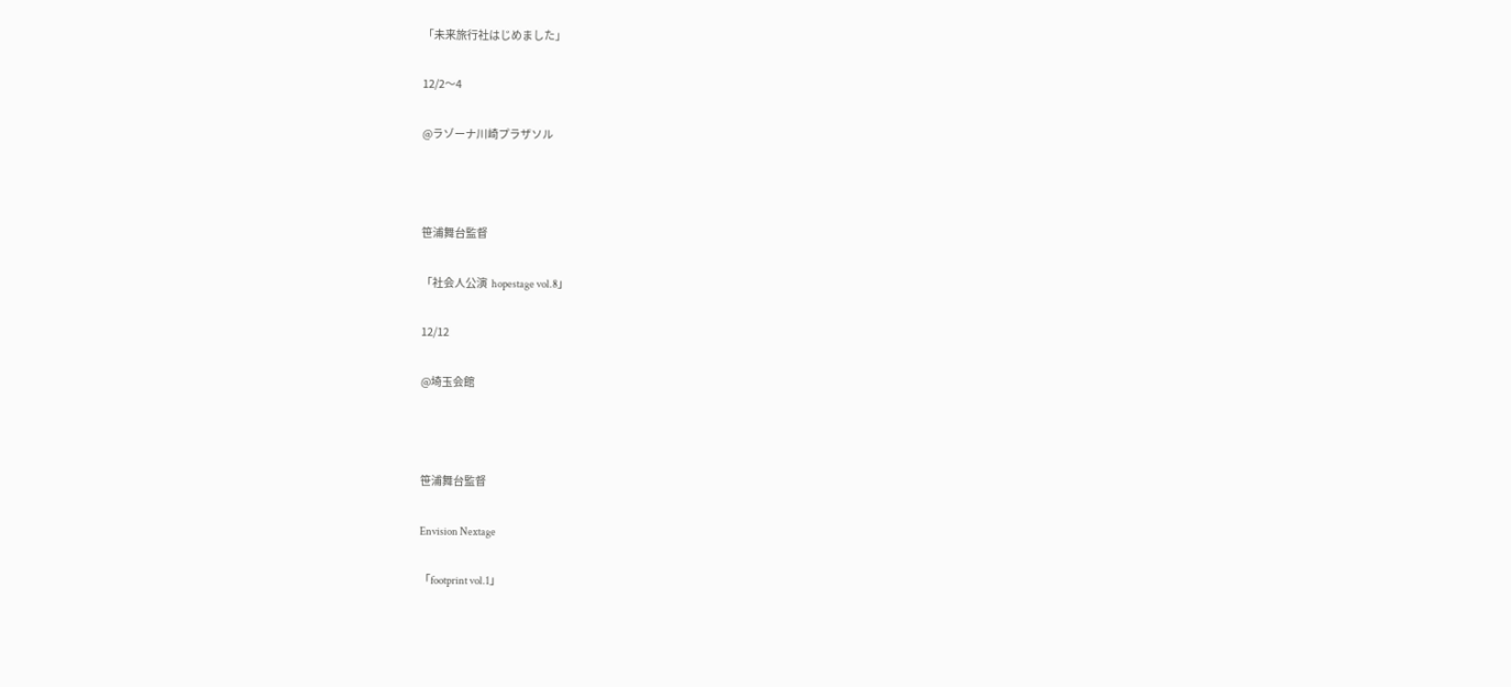「未来旅行社はじめました」

12/2〜4

@ラゾーナ川崎プラザソル



笹浦舞台監督

「社会人公演  hopestage vol.8」

12/12

@埼玉会館



笹浦舞台監督

Envision Nextage

「footprint vol.1」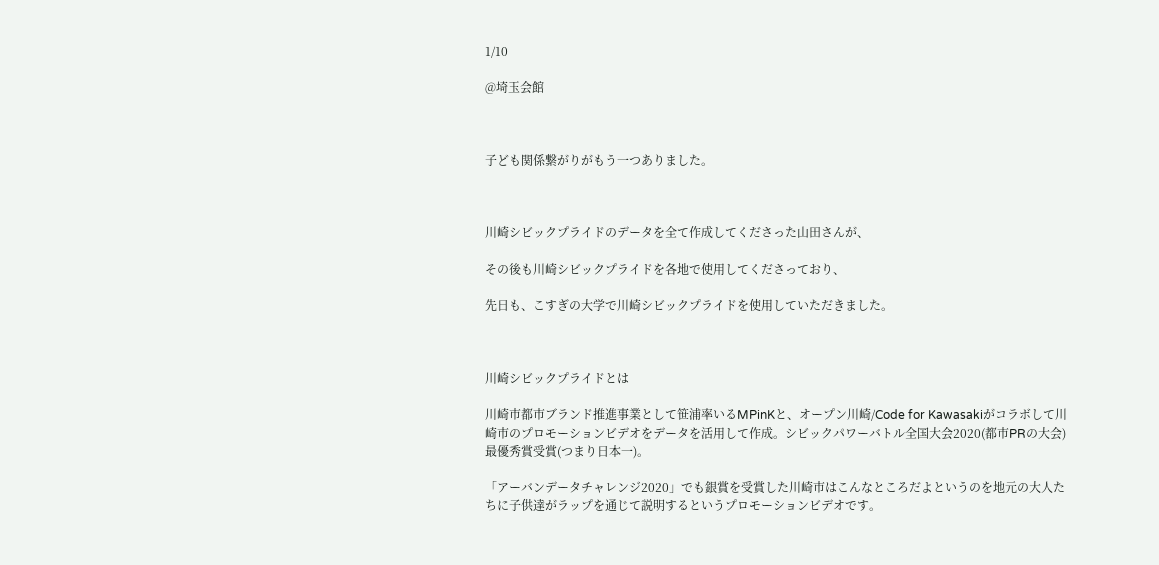1/10

@埼玉会館



子ども関係繋がりがもう一つありました。



川崎シビックプライドのデータを全て作成してくださった山田さんが、

その後も川崎シビックプライドを各地で使用してくださっており、

先日も、こすぎの大学で川崎シビックプライドを使用していただきました。



川崎シビックプライドとは

川崎市都市ブランド推進事業として笹浦率いるMPinKと、オープン川崎/Code for Kawasakiがコラボして川崎市のプロモーションビデオをデータを活用して作成。シビックパワーバトル全国大会2020(都市PRの大会)最優秀賞受賞(つまり日本一)。

「アーバンデータチャレンジ2020」でも銀賞を受賞した川崎市はこんなところだよというのを地元の大人たちに子供達がラップを通じて説明するというプロモーションビデオです。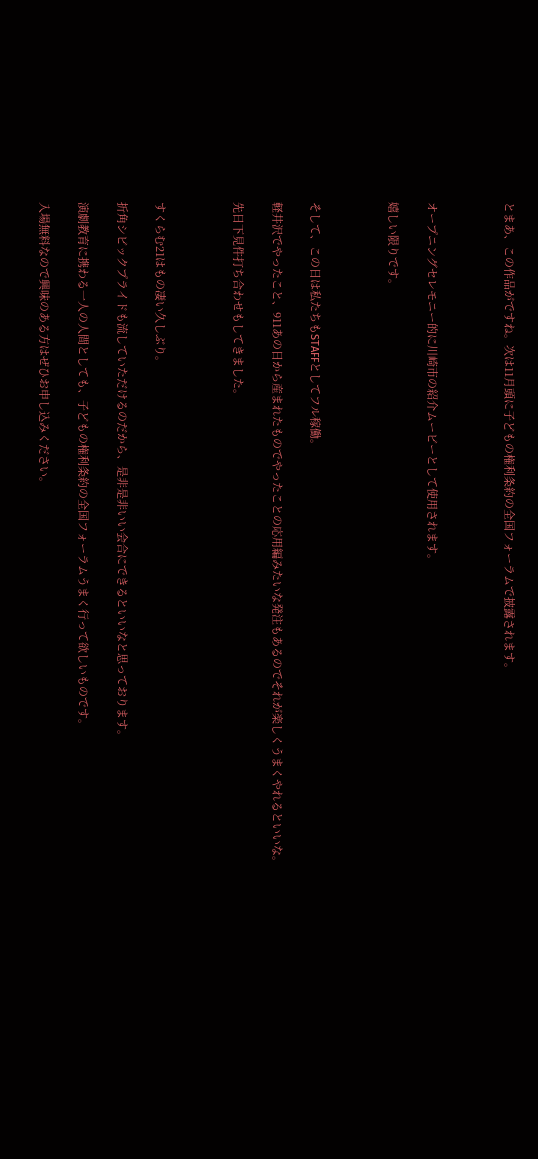とまあ、この作品がですね。次は11月頭に子どもの権利条約の全国フォーラムで披露されます。



オープニングセレモニー的に川崎市の紹介ムービーとして使用されます。

嬉しい限りです。



そして、この日は私たちもSTAFFとしてフル稼働。

軽井沢でやったこと、911あの日から産まれたものでやったことの応用編みたいな発注もあるのでそれが楽しくうまくやれるといいな。

先日下見件打ち合わせもしてきました。



すくらむ21はもの凄い久しぶり。

折角シビックプライドも流していただけるのだから、是非是非いい会合にできるといいなと思っております。

演劇教育に携わる一人の人間としても、子どもの権利条約の全国フォーラムうまく行って欲しいものです。

入場無料なので興味のある方はぜひお申し込みください。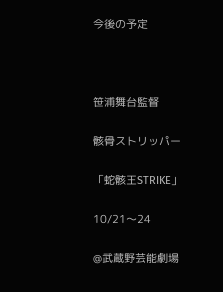今後の予定



笹浦舞台監督

骸骨ストリッパー

「蛇骸王STRIKE」

10/21〜24

@武蔵野芸能劇場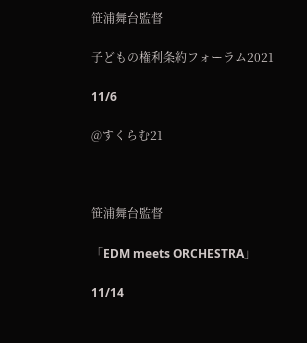笹浦舞台監督

子どもの権利条約フォーラム2021

11/6

@すくらむ21



笹浦舞台監督

「EDM meets ORCHESTRA」

11/14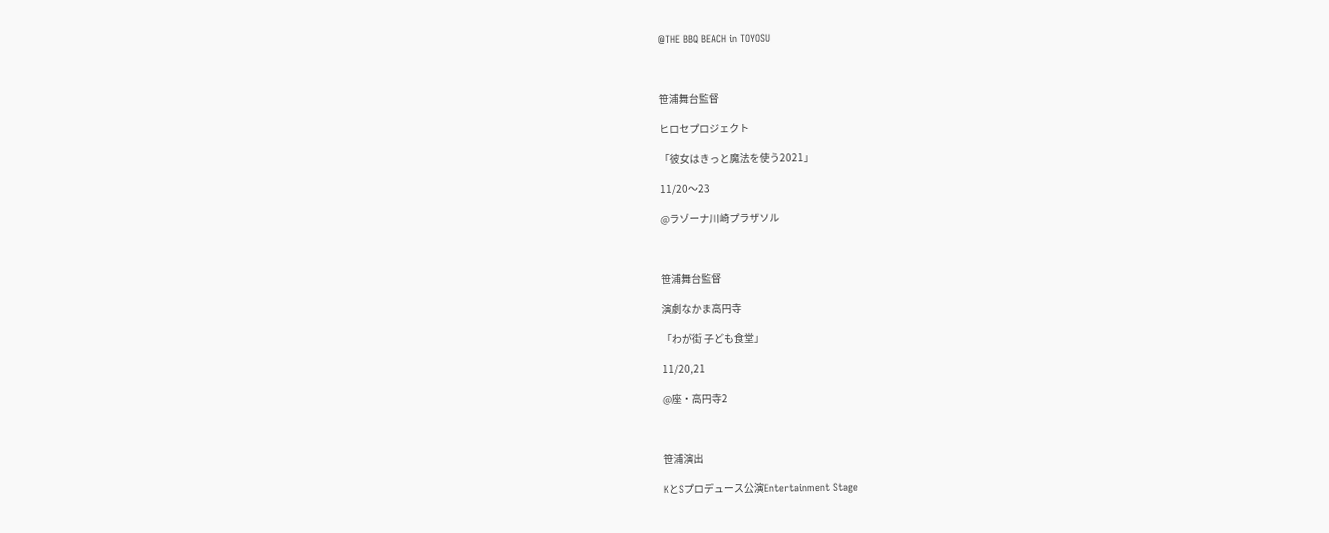@THE BBQ BEACH in TOYOSU



笹浦舞台監督

ヒロセプロジェクト

「彼女はきっと魔法を使う2021」

11/20〜23

@ラゾーナ川崎プラザソル



笹浦舞台監督

演劇なかま高円寺

「わが街 子ども食堂」

11/20,21

@座・高円寺2



笹浦演出

KとSプロデュース公演Entertainment Stage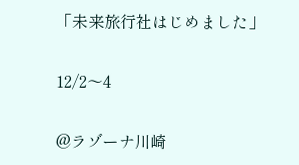「未来旅行社はじめました」

12/2〜4

@ラゾーナ川崎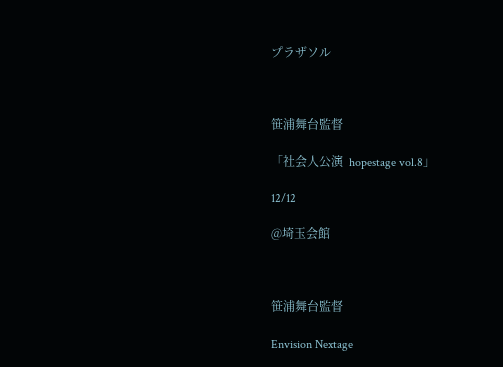プラザソル



笹浦舞台監督

「社会人公演  hopestage vol.8」

12/12

@埼玉会館



笹浦舞台監督

Envision Nextage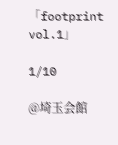「footprint vol.1」

1/10

@埼玉会館